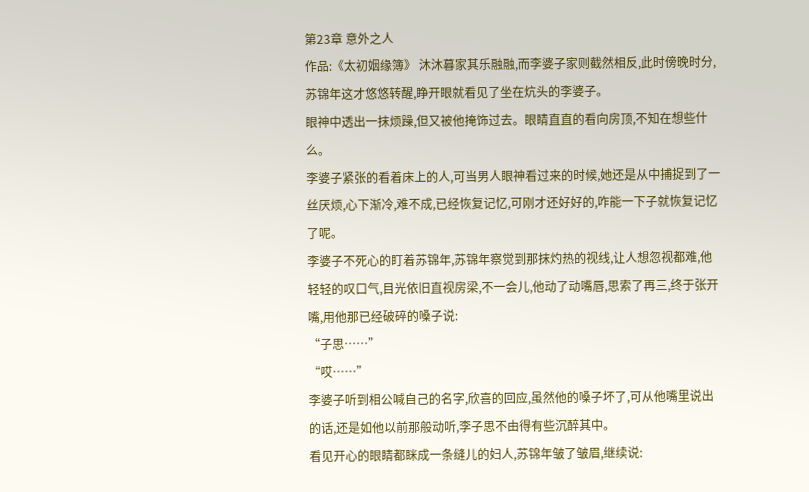第23章 意外之人
作品:《太初姻缘簿》 沐沐暮家其乐融融,而李婆子家则截然相反,此时傍晚时分,苏锦年这才悠悠转醒,睁开眼就看见了坐在炕头的李婆子。
眼神中透出一抹烦躁,但又被他掩饰过去。眼睛直直的看向房顶,不知在想些什么。
李婆子紧张的看着床上的人,可当男人眼神看过来的时候,她还是从中捕捉到了一丝厌烦,心下渐冷,难不成,已经恢复记忆,可刚才还好好的,咋能一下子就恢复记忆了呢。
李婆子不死心的盯着苏锦年,苏锦年察觉到那抹灼热的视线,让人想忽视都难,他轻轻的叹口气,目光依旧直视房梁,不一会儿,他动了动嘴唇,思索了再三,终于张开嘴,用他那已经破碎的嗓子说:
“子思……”
“哎……”
李婆子听到相公喊自己的名字,欣喜的回应,虽然他的嗓子坏了,可从他嘴里说出的话,还是如他以前那般动听,李子思不由得有些沉醉其中。
看见开心的眼睛都眯成一条缝儿的妇人,苏锦年皱了皱眉,继续说: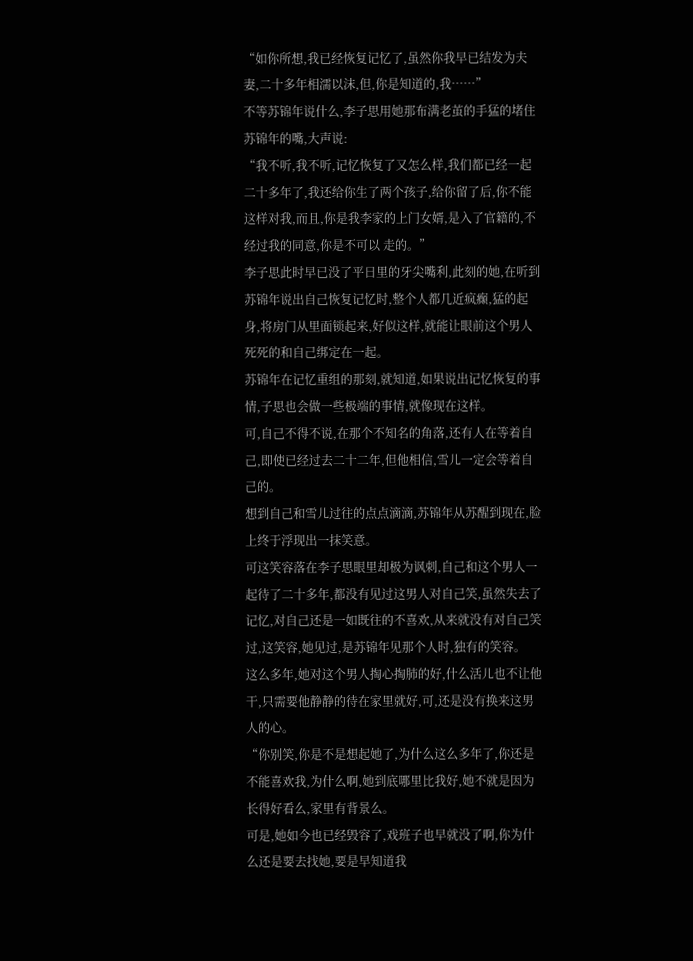“如你所想,我已经恢复记忆了,虽然你我早已结发为夫妻,二十多年相濡以沫,但,你是知道的,我……”
不等苏锦年说什么,李子思用她那布满老茧的手猛的堵住苏锦年的嘴,大声说:
“我不听,我不听,记忆恢复了又怎么样,我们都已经一起二十多年了,我还给你生了两个孩子,给你留了后,你不能这样对我,而且,你是我李家的上门女婿,是入了官籍的,不经过我的同意,你是不可以 走的。”
李子思此时早已没了平日里的牙尖嘴利,此刻的她,在听到苏锦年说出自己恢复记忆时,整个人都几近疯癫,猛的起身,将房门从里面锁起来,好似这样,就能让眼前这个男人死死的和自己绑定在一起。
苏锦年在记忆重组的那刻,就知道,如果说出记忆恢复的事情,子思也会做一些极端的事情,就像现在这样。
可,自己不得不说,在那个不知名的角落,还有人在等着自己,即使已经过去二十二年,但他相信,雪儿一定会等着自己的。
想到自己和雪儿过往的点点滴滴,苏锦年从苏醒到现在,脸上终于浮现出一抹笑意。
可这笑容落在李子思眼里却极为讽刺,自己和这个男人一起待了二十多年,都没有见过这男人对自己笑,虽然失去了记忆,对自己还是一如既往的不喜欢,从来就没有对自己笑过,这笑容,她见过,是苏锦年见那个人时,独有的笑容。
这么多年,她对这个男人掏心掏肺的好,什么活儿也不让他干,只需要他静静的待在家里就好,可,还是没有换来这男人的心。
“你别笑,你是不是想起她了,为什么这么多年了,你还是不能喜欢我,为什么啊,她到底哪里比我好,她不就是因为长得好看么,家里有背景么。
可是,她如今也已经毁容了,戏班子也早就没了啊,你为什么还是要去找她,要是早知道我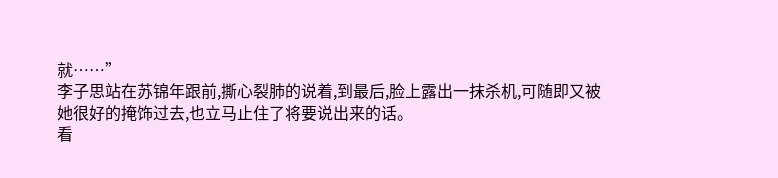就……”
李子思站在苏锦年跟前,撕心裂肺的说着,到最后,脸上露出一抹杀机,可随即又被她很好的掩饰过去,也立马止住了将要说出来的话。
看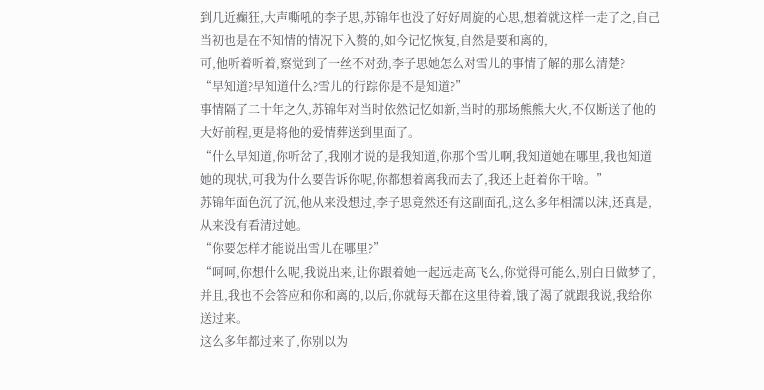到几近癫狂,大声嘶吼的李子思,苏锦年也没了好好周旋的心思,想着就这样一走了之,自己当初也是在不知情的情况下入赘的,如今记忆恢复,自然是要和离的,
可,他听着听着,察觉到了一丝不对劲,李子思她怎么对雪儿的事情了解的那么清楚?
“早知道?早知道什么?雪儿的行踪你是不是知道?”
事情隔了二十年之久,苏锦年对当时依然记忆如新,当时的那场熊熊大火,不仅断送了他的大好前程,更是将他的爱情葬送到里面了。
“什么早知道,你听岔了,我刚才说的是我知道,你那个雪儿啊,我知道她在哪里,我也知道她的现状,可我为什么要告诉你呢,你都想着离我而去了,我还上赶着你干啥。”
苏锦年面色沉了沉,他从来没想过,李子思竟然还有这副面孔,这么多年相濡以沫,还真是,从来没有看清过她。
“你要怎样才能说出雪儿在哪里?”
“呵呵,你想什么呢,我说出来,让你跟着她一起远走高飞么,你觉得可能么,别白日做梦了,并且,我也不会答应和你和离的,以后,你就每天都在这里待着,饿了渴了就跟我说,我给你送过来。
这么多年都过来了,你别以为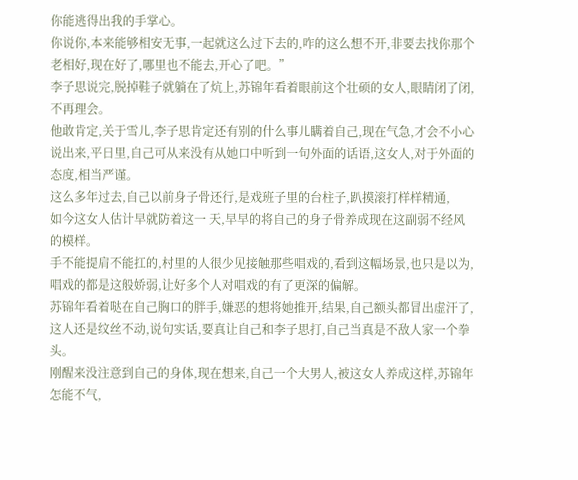你能逃得出我的手掌心。
你说你,本来能够相安无事,一起就这么过下去的,咋的这么想不开,非要去找你那个老相好,现在好了,哪里也不能去,开心了吧。”
李子思说完,脱掉鞋子就躺在了炕上,苏锦年看着眼前这个壮硕的女人,眼睛闭了闭,不再理会。
他敢肯定,关于雪儿,李子思肯定还有别的什么事儿瞒着自己,现在气急,才会不小心说出来,平日里,自己可从来没有从她口中听到一句外面的话语,这女人,对于外面的态度,相当严谨。
这么多年过去,自己以前身子骨还行,是戏班子里的台柱子,趴摸滚打样样精通,
如今这女人估计早就防着这一 天,早早的将自己的身子骨养成现在这副弱不经风的模样。
手不能提肩不能扛的,村里的人很少见接触那些唱戏的,看到这幅场景,也只是以为,唱戏的都是这般娇弱,让好多个人对唱戏的有了更深的偏解。
苏锦年看着哒在自己胸口的胖手,嫌恶的想将她推开,结果,自己额头都冒出虚汗了,这人还是纹丝不动,说句实话,要真让自己和李子思打,自己当真是不敌人家一个拳头。
刚醒来没注意到自己的身体,现在想来,自己一个大男人,被这女人养成这样,苏锦年怎能不气,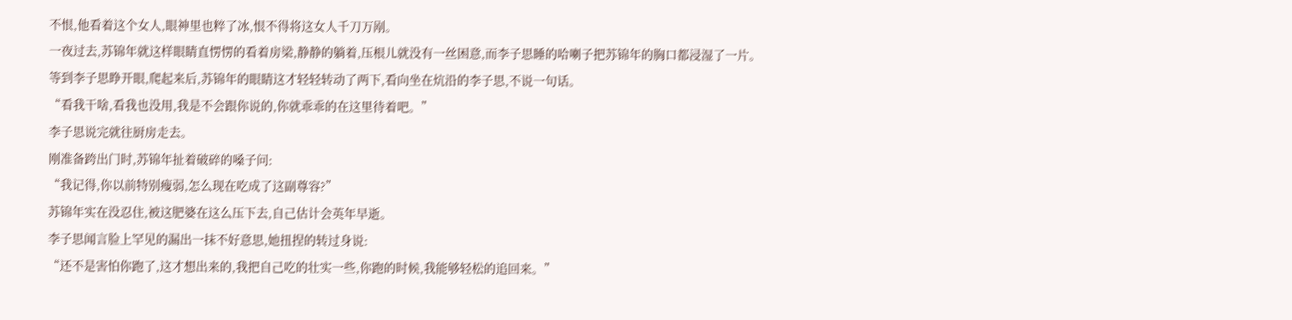不恨,他看着这个女人,眼神里也粹了冰,恨不得将这女人千刀万剐。
一夜过去,苏锦年就这样眼睛直愣愣的看着房梁,静静的躺着,压根儿就没有一丝困意,而李子思睡的哈喇子把苏锦年的胸口都浸湿了一片。
等到李子思睁开眼,爬起来后,苏锦年的眼睛这才轻轻转动了两下,看向坐在炕沿的李子思,不说一句话。
“看我干啥,看我也没用,我是不会跟你说的,你就乖乖的在这里待着吧。”
李子思说完就往厨房走去。
刚准备跨出门时,苏锦年扯着破碎的嗓子问:
“我记得,你以前特别瘦弱,怎么现在吃成了这副尊容?”
苏锦年实在没忍住,被这肥婆在这么压下去,自己估计会英年早逝。
李子思闻言脸上罕见的漏出一抹不好意思,她扭捏的转过身说:
“还不是害怕你跑了,这才想出来的,我把自己吃的壮实一些,你跑的时候,我能够轻松的追回来。”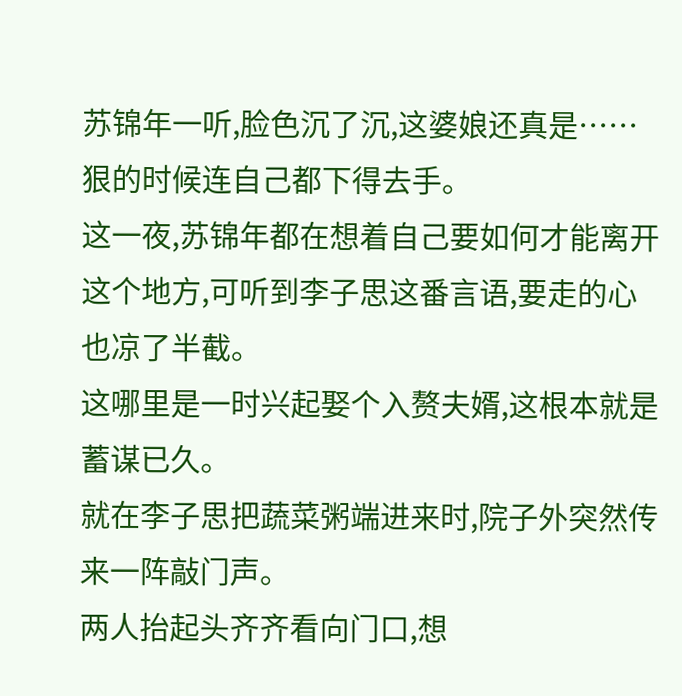苏锦年一听,脸色沉了沉,这婆娘还真是……狠的时候连自己都下得去手。
这一夜,苏锦年都在想着自己要如何才能离开这个地方,可听到李子思这番言语,要走的心也凉了半截。
这哪里是一时兴起娶个入赘夫婿,这根本就是蓄谋已久。
就在李子思把蔬菜粥端进来时,院子外突然传来一阵敲门声。
两人抬起头齐齐看向门口,想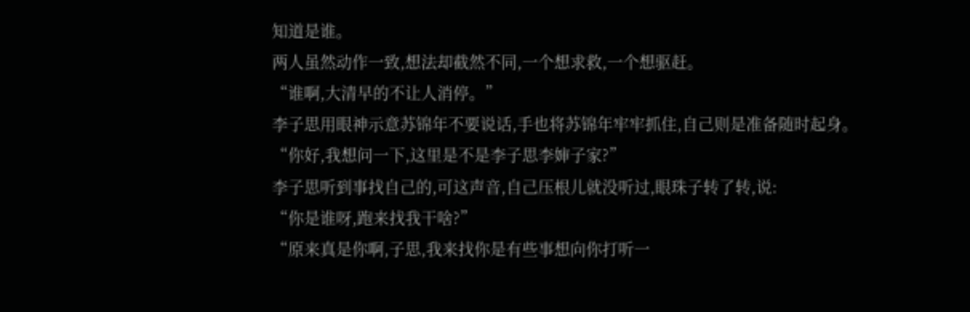知道是谁。
两人虽然动作一致,想法却截然不同,一个想求救,一个想驱赶。
“谁啊,大清早的不让人消停。”
李子思用眼神示意苏锦年不要说话,手也将苏锦年牢牢抓住,自己则是准备随时起身。
“你好,我想问一下,这里是不是李子思李婶子家?”
李子思听到事找自己的,可这声音,自己压根儿就没听过,眼珠子转了转,说:
“你是谁呀,跑来找我干啥?”
“原来真是你啊,子思,我来找你是有些事想向你打听一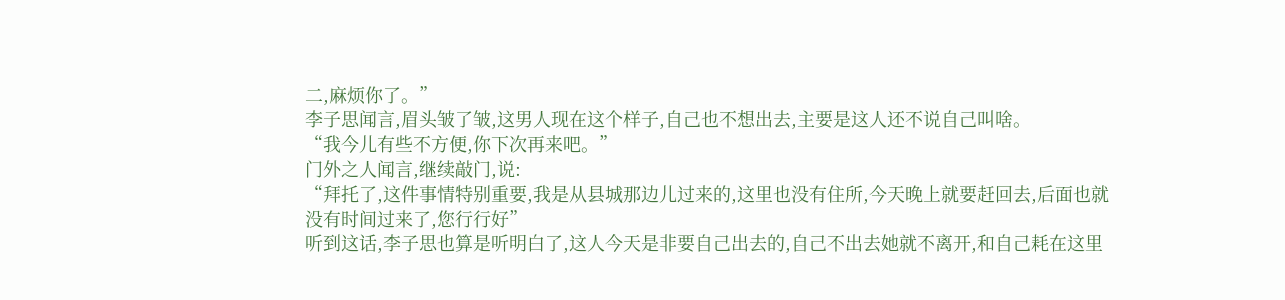二,麻烦你了。”
李子思闻言,眉头皱了皱,这男人现在这个样子,自己也不想出去,主要是这人还不说自己叫啥。
“我今儿有些不方便,你下次再来吧。”
门外之人闻言,继续敲门,说:
“拜托了,这件事情特别重要,我是从县城那边儿过来的,这里也没有住所,今天晚上就要赶回去,后面也就没有时间过来了,您行行好”
听到这话,李子思也算是听明白了,这人今天是非要自己出去的,自己不出去她就不离开,和自己耗在这里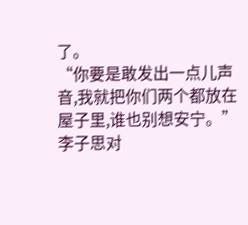了。
“你要是敢发出一点儿声音,我就把你们两个都放在屋子里,谁也别想安宁。”
李子思对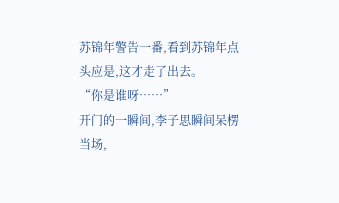苏锦年警告一番,看到苏锦年点头应是,这才走了出去。
“你是谁呀……”
开门的一瞬间,李子思瞬间呆楞当场,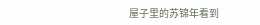屋子里的苏锦年看到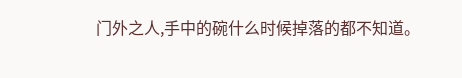门外之人,手中的碗什么时候掉落的都不知道。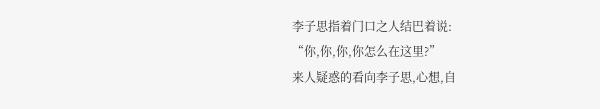李子思指着门口之人结巴着说:
“你,你,你,你怎么在这里?”
来人疑惑的看向李子思,心想,自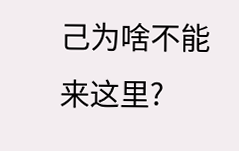己为啥不能来这里?